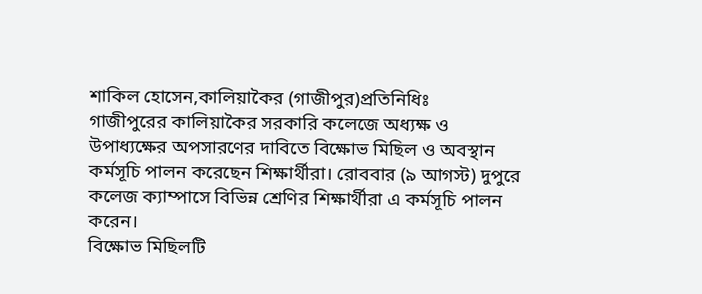শাকিল হোসেন,কালিয়াকৈর (গাজীপুর)প্রতিনিধিঃ
গাজীপুরের কালিয়াকৈর সরকারি কলেজে অধ্যক্ষ ও উপাধ্যক্ষের অপসারণের দাবিতে বিক্ষোভ মিছিল ও অবস্থান কর্মসূচি পালন করেছেন শিক্ষার্থীরা। রোববার (৯ আগস্ট) দুপুরে কলেজ ক্যাম্পাসে বিভিন্ন শ্রেণির শিক্ষার্থীরা এ কর্মসূচি পালন করেন।
বিক্ষোভ মিছিলটি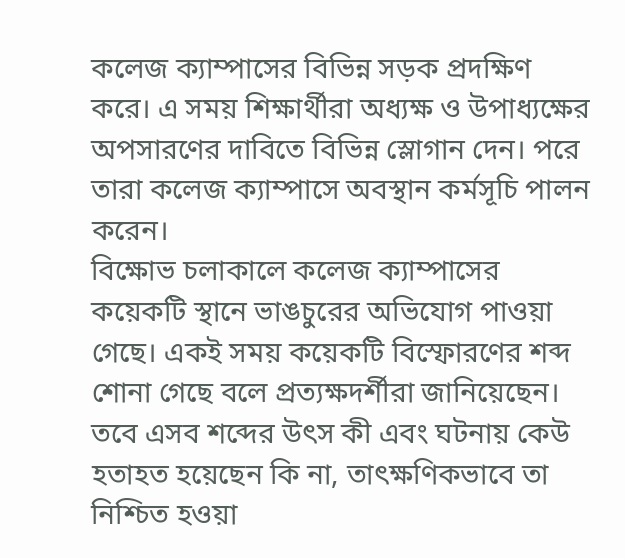কলেজ ক্যাম্পাসের বিভিন্ন সড়ক প্রদক্ষিণ করে। এ সময় শিক্ষার্থীরা অধ্যক্ষ ও উপাধ্যক্ষের অপসারণের দাবিতে বিভিন্ন স্লোগান দেন। পরে তারা কলেজ ক্যাম্পাসে অবস্থান কর্মসূচি পালন করেন।
বিক্ষোভ চলাকালে কলেজ ক্যাম্পাসের কয়েকটি স্থানে ভাঙচুরের অভিযোগ পাওয়া গেছে। একই সময় কয়েকটি বিস্ফোরণের শব্দ শোনা গেছে বলে প্রত্যক্ষদর্শীরা জানিয়েছেন। তবে এসব শব্দের উৎস কী এবং ঘটনায় কেউ হতাহত হয়েছেন কি না, তাৎক্ষণিকভাবে তা নিশ্চিত হওয়া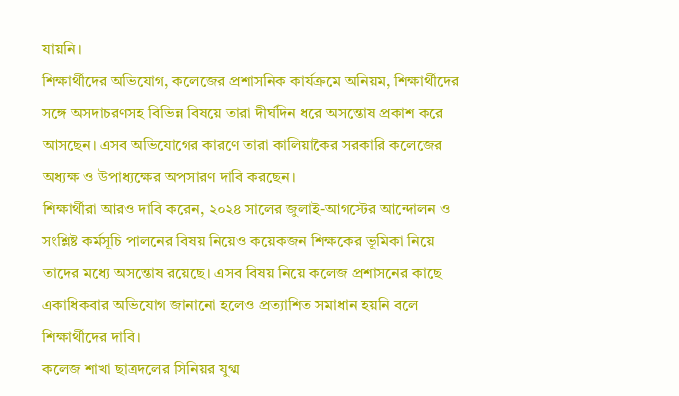যায়নি।
শিক্ষার্থীদের অভিযোগ, কলেজের প্রশাসনিক কার্যক্রমে অনিয়ম, শিক্ষার্থীদের সঙ্গে অসদাচরণসহ বিভিন্ন বিষয়ে তারা দীর্ঘদিন ধরে অসন্তোষ প্রকাশ করে আসছেন। এসব অভিযোগের কারণে তারা কালিয়াকৈর সরকারি কলেজের অধ্যক্ষ ও উপাধ্যক্ষের অপসারণ দাবি করছেন।
শিক্ষার্থীরা আরও দাবি করেন, ২০২৪ সালের জুলাই-আগস্টের আন্দোলন ও সংশ্লিষ্ট কর্মসূচি পালনের বিষয় নিয়েও কয়েকজন শিক্ষকের ভূমিকা নিয়ে তাদের মধ্যে অসন্তোষ রয়েছে। এসব বিষয় নিয়ে কলেজ প্রশাসনের কাছে একাধিকবার অভিযোগ জানানো হলেও প্রত্যাশিত সমাধান হয়নি বলে শিক্ষার্থীদের দাবি।
কলেজ শাখা ছাত্রদলের সিনিয়র যুগ্ম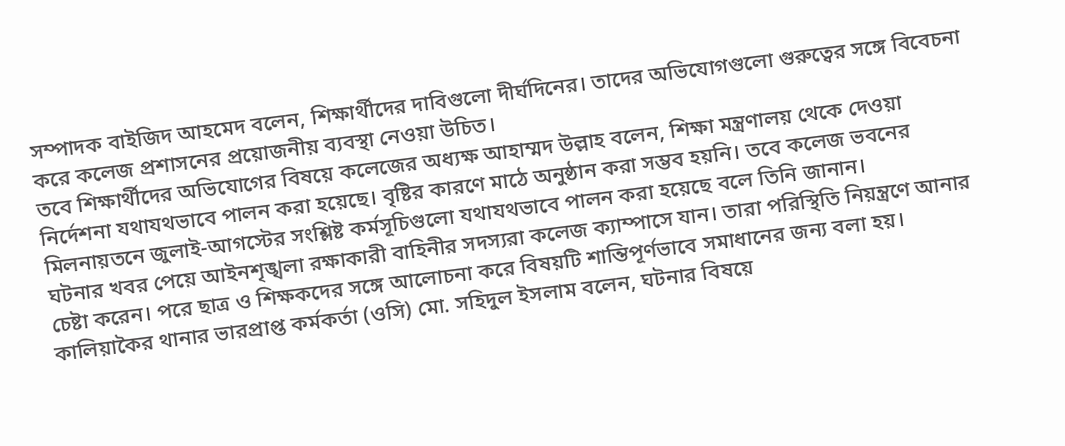সম্পাদক বাইজিদ আহমেদ বলেন, শিক্ষার্থীদের দাবিগুলো দীর্ঘদিনের। তাদের অভিযোগগুলো গুরুত্বের সঙ্গে বিবেচনা করে কলেজ প্রশাসনের প্রয়োজনীয় ব্যবস্থা নেওয়া উচিত।
তবে শিক্ষার্থীদের অভিযোগের বিষয়ে কলেজের অধ্যক্ষ আহাম্মদ উল্লাহ বলেন, শিক্ষা মন্ত্রণালয় থেকে দেওয়া নির্দেশনা যথাযথভাবে পালন করা হয়েছে। বৃষ্টির কারণে মাঠে অনুষ্ঠান করা সম্ভব হয়নি। তবে কলেজ ভবনের মিলনায়তনে জুলাই-আগস্টের সংশ্লিষ্ট কর্মসূচিগুলো যথাযথভাবে পালন করা হয়েছে বলে তিনি জানান।
ঘটনার খবর পেয়ে আইনশৃঙ্খলা রক্ষাকারী বাহিনীর সদস্যরা কলেজ ক্যাম্পাসে যান। তারা পরিস্থিতি নিয়ন্ত্রণে আনার চেষ্টা করেন। পরে ছাত্র ও শিক্ষকদের সঙ্গে আলোচনা করে বিষয়টি শান্তিপূর্ণভাবে সমাধানের জন্য বলা হয়।
কালিয়াকৈর থানার ভারপ্রাপ্ত কর্মকর্তা (ওসি) মো. সহিদুল ইসলাম বলেন, ঘটনার বিষয়ে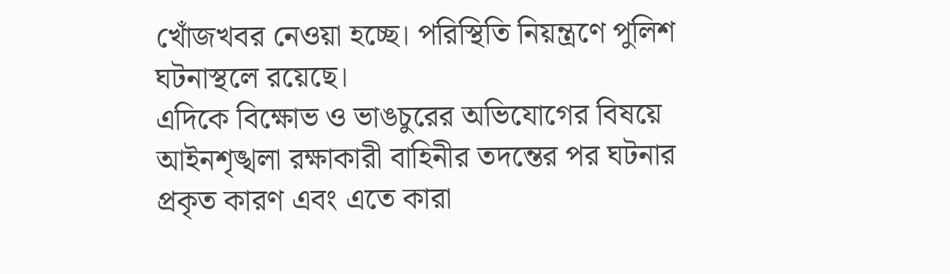খোঁজখবর নেওয়া হচ্ছে। পরিস্থিতি নিয়ন্ত্রণে পুলিশ ঘটনাস্থলে রয়েছে।
এদিকে বিক্ষোভ ও ভাঙচুরের অভিযোগের বিষয়ে আইনশৃঙ্খলা রক্ষাকারী বাহিনীর তদন্তের পর ঘটনার প্রকৃত কারণ এবং এতে কারা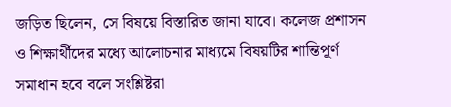জড়িত ছিলেন, সে বিষয়ে বিস্তারিত জানা যাবে। কলেজ প্রশাসন ও শিক্ষার্থীদের মধ্যে আলোচনার মাধ্যমে বিষয়টির শান্তিপূর্ণ সমাধান হবে বলে সংশ্লিষ্টরা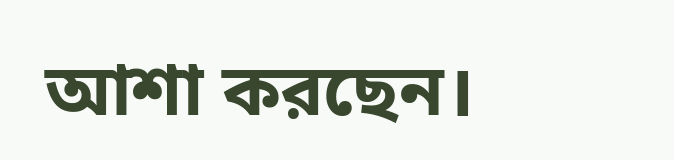আশা করছেন।